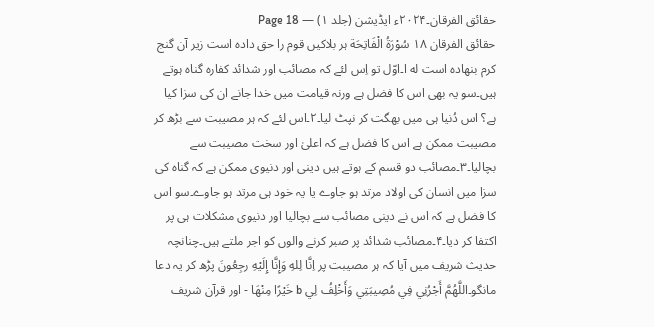حقائق الفرقان۔۲۰۲۴ء ایڈیشن (جلد ۱) — Page 18
حقائق الفرقان ۱۸ سُوْرَةُ الْفَاتِحَة ہر بلاکیں قوم را حق داده است زیر آن گنج کرم بنهاده است له ا۔اوّل تو اِس لئے کہ مصائب اور شدائد کفارہ گناہ ہوتے ہیں۔سو یہ بھی اس کا فضل ہے ورنہ قیامت میں خدا جانے ان کی سزا کیا ہے؟ اس دُنیا ہی میں بھگت کر نپٹ لیا۔۲۔اس لئے کہ ہر مصیبت سے بڑھ کر مصیبت ممکن ہے اس کا فضل ہے کہ اعلیٰ اور سخت مصیبت سے بچالیا۔۳۔مصائب دو قسم کے ہوتے ہیں دینی اور دنیوی ممکن ہے کہ گناہ کی سزا میں انسان کی اولاد مرتد ہو جاوے یا یہ خود ہی مرتد ہو جاوے۔سو اس کا فضل ہے کہ اس نے دینی مصائب سے بچالیا اور دنیوی مشکلات ہی پر اکتفا کر دیا۔۴۔مصائب شدائد پر صبر کرنے والوں کو اجر ملتے ہیں۔چنانچہ حدیث شریف میں آیا کہ ہر مصیبت پر اِنَّا لِلهِ وَإِنَّا إِلَيْهِ رجِعُونَ پڑھ کر یہ دعا مانگو۔اللَّهُمَّ أَجْرُنِي فِي مُصِيبَتِي وَأَخْلِفُ لِي b خَيْرًا مِنْهَا - اور قرآن شریف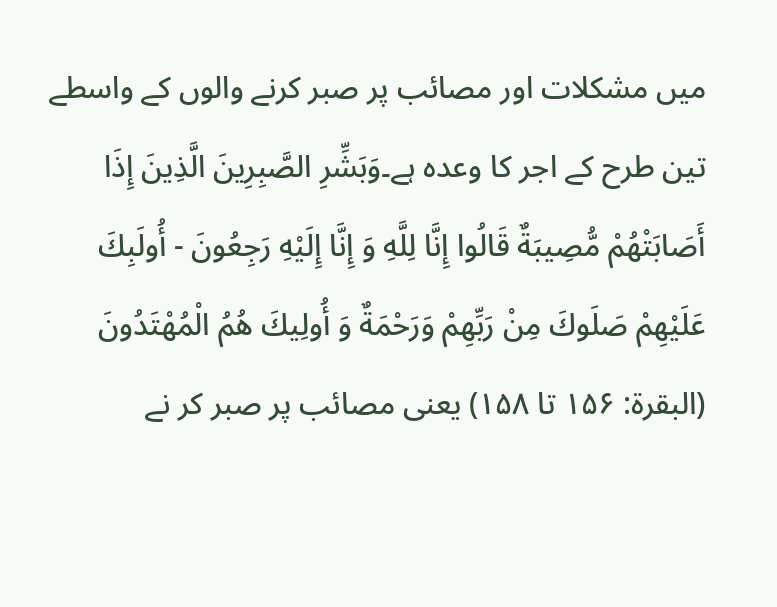میں مشکلات اور مصائب پر صبر کرنے والوں کے واسطے تین طرح کے اجر کا وعدہ ہے۔وَبَشِّرِ الصَّبِرِينَ الَّذِينَ إِذَا أَصَابَتْهُمْ مُّصِيبَةٌ قَالُوا إِنَّا لِلَّهِ وَ إِنَّا إِلَيْهِ رَجِعُونَ - أُولَبِكَ عَلَيْهِمْ صَلَوكَ مِنْ رَبِّهِمْ وَرَحْمَةٌ وَ أُولِيكَ هُمُ الْمُهْتَدُونَ (البقرة: ۱۵۶ تا ۱۵۸) یعنی مصائب پر صبر کر نے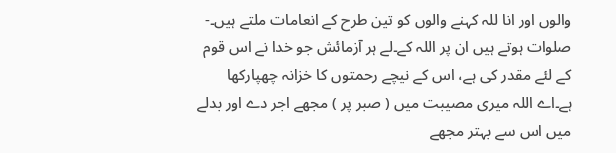والوں اور انا للہ کہنے والوں کو تین طرح کے انعامات ملتے ہیں۔- صلوات ہوتے ہیں ان پر اللہ کے۔لے ہر آزمائش جو خدا نے اس قوم کے لئے مقدر کی ہے، اس کے نیچے رحمتوں کا خزانہ چھپارکھا ہے۔اے اللہ میری مصیبت میں ( صبر پر ) مجھے اجر دے اور بدلے میں اس سے بہتر مجھے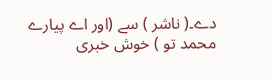دے۔( ناشر ) سے (اور اے پیارے محمد تو ) خوش خبری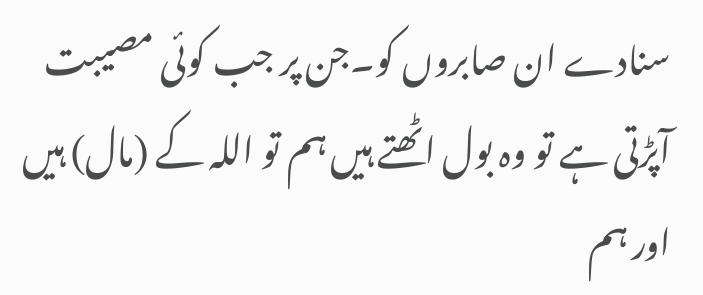سنادے ان صابروں کو۔جن پر جب کوئی مصیبت آپڑتی ہے تو وہ بول اٹھتے ہیں ہم تو اللہ کے (مال) ہیں اور ہم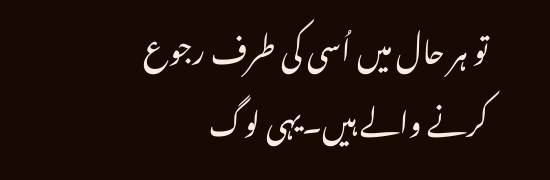تو ہر حال میں اُسی کی طرف رجوع کرنے والے ہیں۔یہی لوگ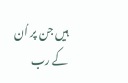ہیں جن پر اُن کے رب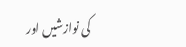کی نوازشیں اور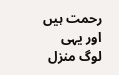رحمت ہیں اور یہی لوگ منزل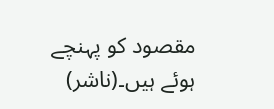مقصود کو پہنچے ہوئے ہیں۔(ناشر)